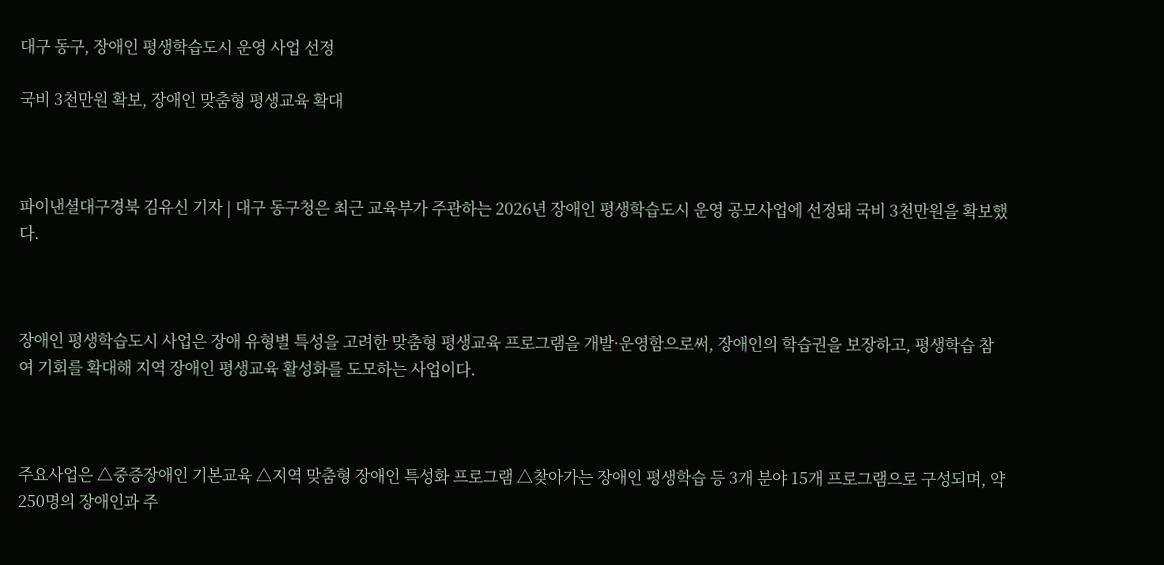대구 동구, 장애인 평생학습도시 운영 사업 선정

국비 3천만원 확보, 장애인 맞춤형 평생교육 확대



파이낸셜대구경북 김유신 기자 | 대구 동구청은 최근 교육부가 주관하는 2026년 장애인 평생학습도시 운영 공모사업에 선정돼 국비 3천만원을 확보했다.



장애인 평생학습도시 사업은 장애 유형별 특성을 고려한 맞춤형 평생교육 프로그램을 개발·운영함으로써, 장애인의 학습권을 보장하고, 평생학습 참여 기회를 확대해 지역 장애인 평생교육 활성화를 도모하는 사업이다.



주요사업은 △중증장애인 기본교육 △지역 맞춤형 장애인 특성화 프로그램 △찾아가는 장애인 평생학습 등 3개 분야 15개 프로그램으로 구성되며, 약 250명의 장애인과 주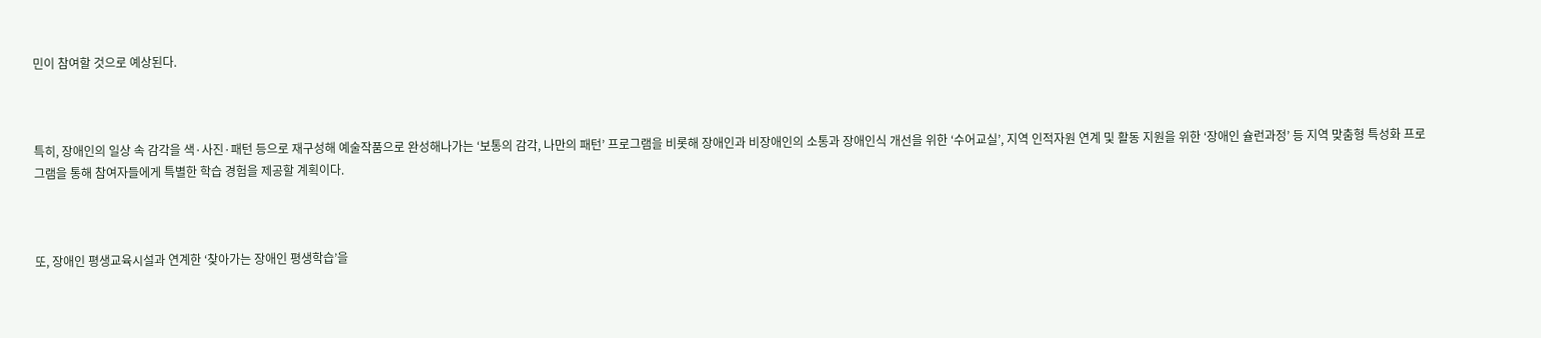민이 참여할 것으로 예상된다.



특히, 장애인의 일상 속 감각을 색·사진·패턴 등으로 재구성해 예술작품으로 완성해나가는 ‘보통의 감각, 나만의 패턴’ 프로그램을 비롯해 장애인과 비장애인의 소통과 장애인식 개선을 위한 ‘수어교실’, 지역 인적자원 연계 및 활동 지원을 위한 ‘장애인 슐런과정’ 등 지역 맞춤형 특성화 프로그램을 통해 참여자들에게 특별한 학습 경험을 제공할 계획이다.



또, 장애인 평생교육시설과 연계한 ‘찾아가는 장애인 평생학습’을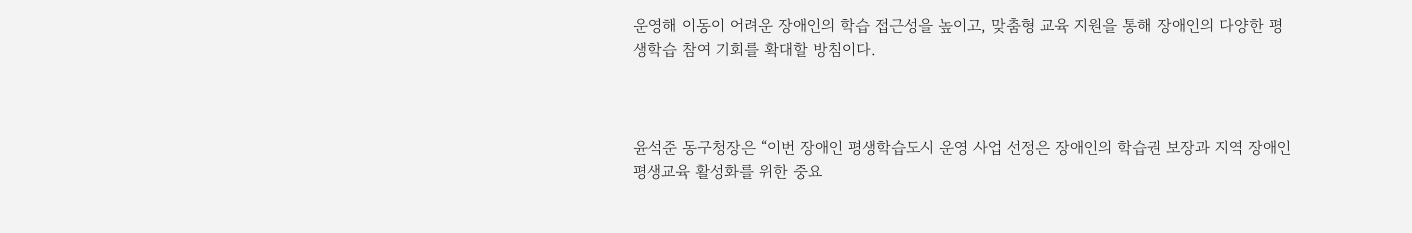운영해 이동이 어려운 장애인의 학습 접근성을 높이고, 맞춤형 교육 지원을 통해 장애인의 다양한 평생학습 참여 기회를 확대할 방침이다.



윤석준 동구청장은 “이번 장애인 평생학습도시 운영 사업 선정은 장애인의 학습권 보장과 지역 장애인 평생교육 활성화를 위한 중요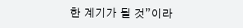한 계기가 될 것”이라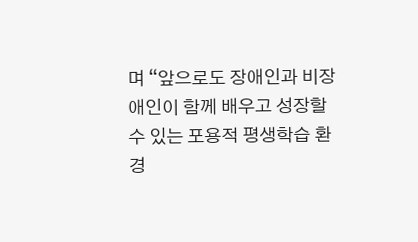며 “앞으로도 장애인과 비장애인이 함께 배우고 성장할 수 있는 포용적 평생학습 환경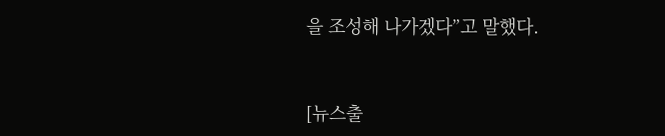을 조성해 나가겠다”고 말했다.


[뉴스출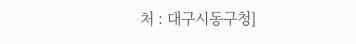처 : 대구시동구청]